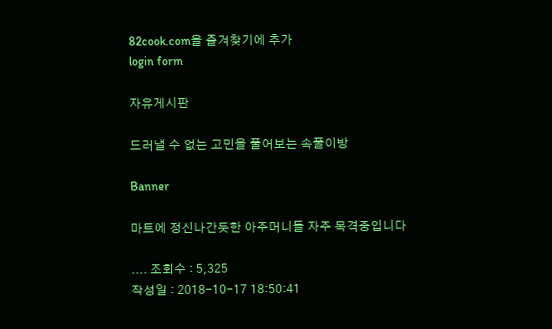82cook.com을 즐겨찾기에 추가
login form

자유게시판

드러낼 수 없는 고민을 풀어보는 속풀이방

Banner

마트에 정신나간듯한 아주머니들 자주 목격중입니다

.... 조회수 : 5,325
작성일 : 2018-10-17 18:50:41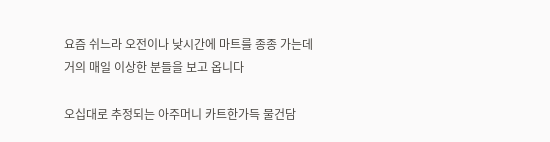요즘 쉬느라 오전이나 낮시간에 마트를 종종 가는데 거의 매일 이상한 분들을 보고 옵니다

오십대로 추정되는 아주머니 카트한가득 물건담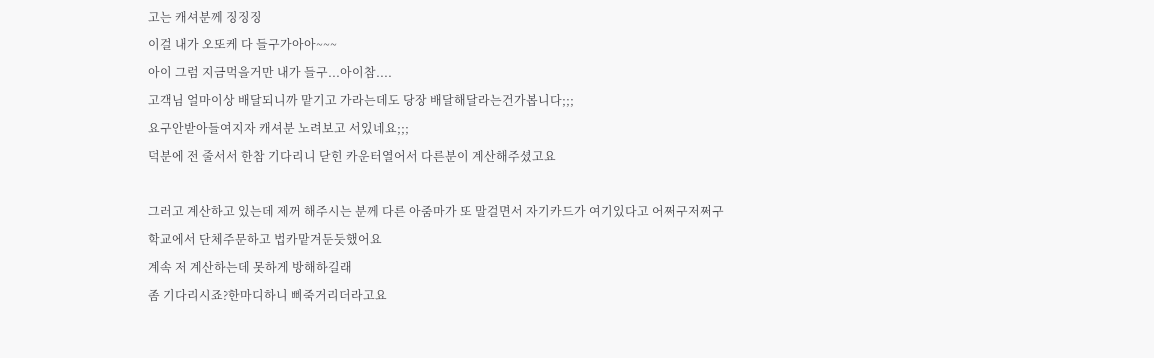고는 캐셔분께 징징징
이걸 내가 오또케 다 들구가아아~~~
아이 그럼 지금먹을거만 내가 들구...아이참....
고객님 얼마이상 배달되니까 맡기고 가라는데도 당장 배달해달라는건가봅니다;;;
요구안받아들여지자 캐셔분 노려보고 서있네요;;;
덕분에 전 줄서서 한참 기다리니 닫힌 카운터열어서 다른분이 계산해주셨고요

그러고 계산하고 있는데 제꺼 해주시는 분께 다른 아줌마가 또 말걸면서 자기카드가 여기있다고 어쩌구저쩌구
학교에서 단체주문하고 법카맡겨둔듯했어요
계속 저 계산하는데 못하게 방해하길래
좀 기다리시죠?한마디하니 삐죽거리더라고요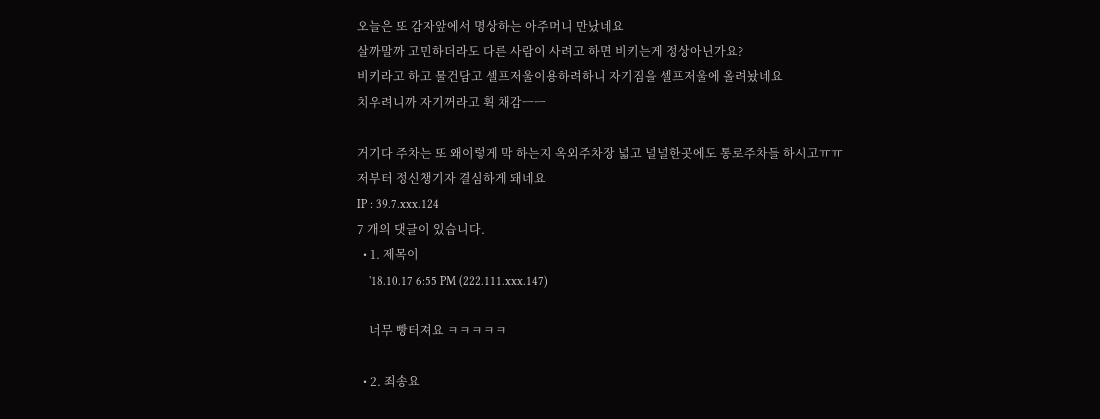오늘은 또 감자앞에서 명상하는 아주머니 만났네요
살까말까 고민하더라도 다른 사람이 사려고 하면 비키는게 정상아닌가요?
비키라고 하고 물건담고 셀프저울이용하려하니 자기짐을 셀프저울에 올려놨네요
치우려니까 자기꺼라고 휙 채감ㅡㅡ

거기다 주차는 또 왜이렇게 막 하는지 옥외주차장 넓고 널널한곳에도 통로주차들 하시고ㅠㅠ
저부터 정신챙기자 결심하게 돼네요
IP : 39.7.xxx.124
7 개의 댓글이 있습니다.
  • 1. 제목이
    '18.10.17 6:55 PM (222.111.xxx.147)

    너무 빵터져요 ㅋㅋㅋㅋㅋ

  • 2. 죄송요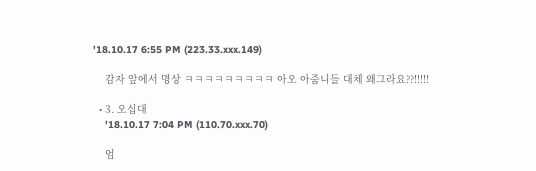'18.10.17 6:55 PM (223.33.xxx.149)

    감자 앞에서 명상 ㅋㅋㅋㅋㅋㅋㅋㅋㅋ 아오 아줌니들 대체 왜그라요??!!!!!

  • 3. 오십대
    '18.10.17 7:04 PM (110.70.xxx.70)

    엄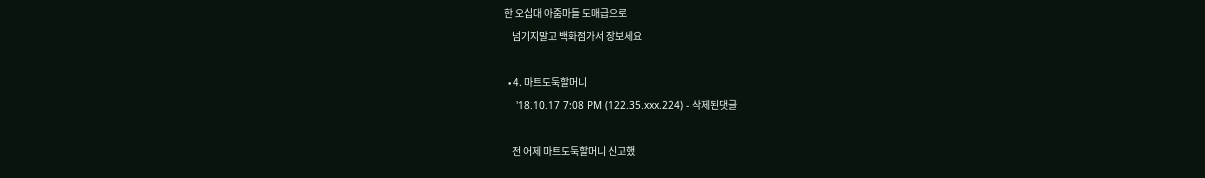한 오십대 아줌마들 도매급으로
    넘기지말고 백화점가서 장보세요

  • 4. 마트도둑할머니
    '18.10.17 7:08 PM (122.35.xxx.224) - 삭제된댓글

    전 어제 마트도둑할머니 신고했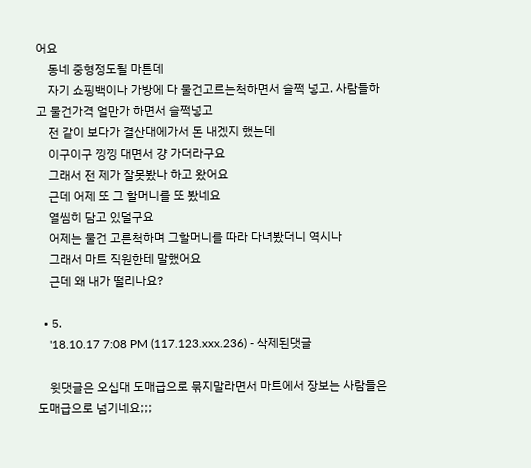어요
    동네 중형정도될 마튼데
    자기 쇼핑백이나 가방에 다 물건고르는척하면서 슬쩍 넣고. 사람들하고 물건가격 얼만가 하면서 슬쩍넣고
    전 같이 보다가 결산대에가서 돈 내겠지 했는데
    이구이구 낑낑 대면서 걍 가더라구요
    그래서 전 제가 잘못봤나 하고 왔어요
    근데 어제 또 그 할머니를 또 봤네요
    열씸히 담고 있덜구요
    어제는 물건 고른척하며 그할머니를 따라 다녀봤더니 역시나
    그래서 마트 직원한테 말했어요
    근데 왜 내가 떨리나요?

  • 5.
    '18.10.17 7:08 PM (117.123.xxx.236) - 삭제된댓글

    윗댓글은 오십대 도매급으로 묶지말라면서 마트에서 장보는 사람들은 도매급으로 넘기네요;;;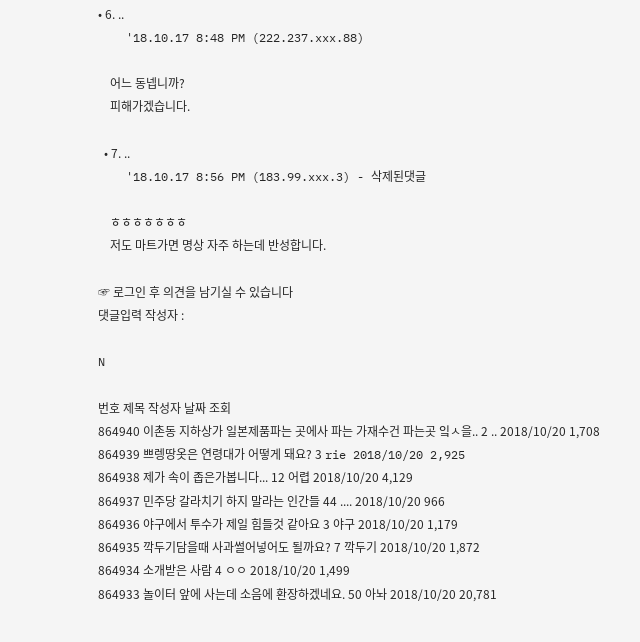• 6. ..
    '18.10.17 8:48 PM (222.237.xxx.88)

    어느 동넵니까?
    피해가겠습니다.

  • 7. ..
    '18.10.17 8:56 PM (183.99.xxx.3) - 삭제된댓글

    ㅎㅎㅎㅎㅎㅎㅎ
    저도 마트가면 명상 자주 하는데 반성합니다.

☞ 로그인 후 의견을 남기실 수 있습니다
댓글입력 작성자 :

N

번호 제목 작성자 날짜 조회
864940 이촌동 지하상가 일본제품파는 곳에사 파는 가재수건 파는곳 잌ㅅ을.. 2 .. 2018/10/20 1,708
864939 쁘렝땅옷은 연령대가 어떻게 돼요? 3 rie 2018/10/20 2,925
864938 제가 속이 좁은가봅니다... 12 어렵 2018/10/20 4,129
864937 민주당 갈라치기 하지 말라는 인간들 44 .... 2018/10/20 966
864936 야구에서 투수가 제일 힘들것 같아요 3 야구 2018/10/20 1,179
864935 깍두기담을때 사과썰어넣어도 될까요? 7 깍두기 2018/10/20 1,872
864934 소개받은 사람 4 ㅇㅇ 2018/10/20 1,499
864933 놀이터 앞에 사는데 소음에 환장하겠네요. 50 아놔 2018/10/20 20,781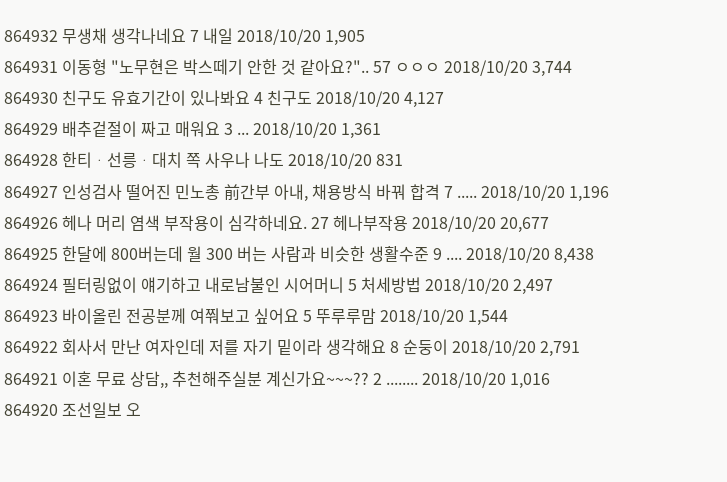864932 무생채 생각나네요 7 내일 2018/10/20 1,905
864931 이동형 "노무현은 박스떼기 안한 것 같아요?".. 57 ㅇㅇㅇ 2018/10/20 3,744
864930 친구도 유효기간이 있나봐요 4 친구도 2018/10/20 4,127
864929 배추겉절이 짜고 매워요 3 ... 2018/10/20 1,361
864928 한티ᆞ선릉ᆞ대치 쪽 사우나 나도 2018/10/20 831
864927 인성검사 떨어진 민노총 前간부 아내, 채용방식 바꿔 합격 7 ..... 2018/10/20 1,196
864926 헤나 머리 염색 부작용이 심각하네요. 27 헤나부작용 2018/10/20 20,677
864925 한달에 800버는데 월 300 버는 사람과 비슷한 생활수준 9 .... 2018/10/20 8,438
864924 필터링없이 얘기하고 내로남불인 시어머니 5 처세방법 2018/10/20 2,497
864923 바이올린 전공분께 여쭤보고 싶어요 5 뚜루루맘 2018/10/20 1,544
864922 회사서 만난 여자인데 저를 자기 밑이라 생각해요 8 순둥이 2018/10/20 2,791
864921 이혼 무료 상담,, 추천해주실분 계신가요~~~?? 2 ........ 2018/10/20 1,016
864920 조선일보 오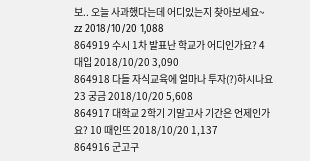보.. 오늘 사과했다는데 어디있는지 찾아보세요~ zz 2018/10/20 1,088
864919 수시 1차 발표난 학교가 어디인가요? 4 대입 2018/10/20 3,090
864918 다들 자식교육에 얼마나 투자(?)하시나요 23 궁금 2018/10/20 5,608
864917 대학교 2학기 기말고사 기간은 언제인가요? 10 때인뜨 2018/10/20 1,137
864916 군고구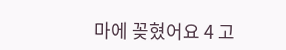마에 꽂혔어요 4 고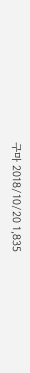구마 2018/10/20 1,835